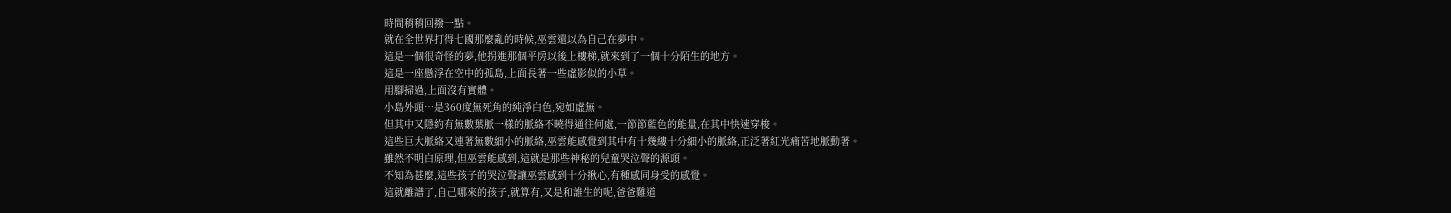時間稍稍回撥一點。
就在全世界打得七國那麼亂的時候,巫雲還以為自己在夢中。
這是一個很奇怪的夢,他拐進那個平房以後上樓梯,就來到了一個十分陌生的地方。
這是一座懸浮在空中的孤島,上面長著一些虛影似的小草。
用腳掃過,上面沒有實體。
小島外頭…是360度無死角的純淨白色,宛如虛無。
但其中又隱約有無數葉脈一樣的脈絡不曉得通往何處,一節節藍色的能量,在其中快速穿梭。
這些巨大脈絡又連著無數細小的脈絡,巫雲能感覺到其中有十幾縷十分細小的脈絡,正泛著紅光痛苦地脈動著。
雖然不明白原理,但巫雲能感到,這就是那些神秘的兒童哭泣聲的源頭。
不知為甚麼,這些孩子的哭泣聲讓巫雲感到十分揪心,有種感同身受的感覺。
這就離譜了,自己哪來的孩子,就算有,又是和誰生的呢,爸爸難道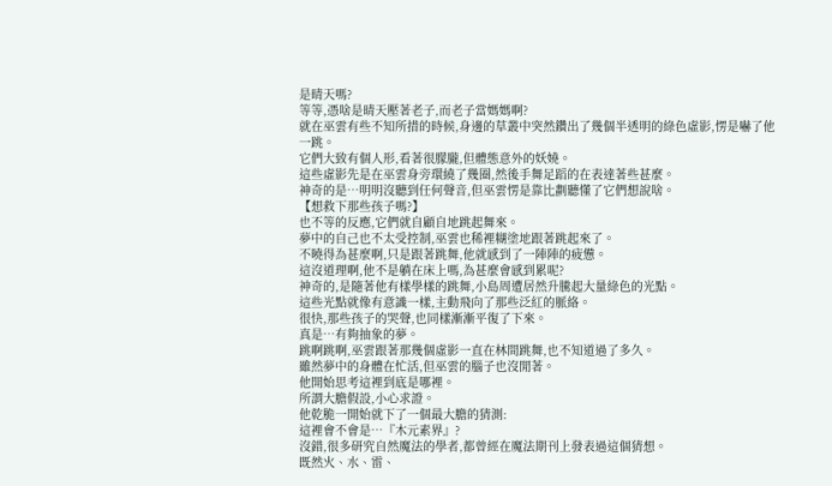是晴天嗎?
等等,憑啥是晴天壓著老子,而老子當媽媽啊?
就在巫雲有些不知所措的時候,身邊的草叢中突然鑽出了幾個半透明的綠色虛影,愣是嚇了他一跳。
它們大致有個人形,看著很朦朧,但體態意外的妖嬈。
這些虛影先是在巫雲身旁環繞了幾圈,然後手舞足蹈的在表達著些甚麼。
神奇的是…明明沒聽到任何聲音,但巫雲愣是靠比劃聽懂了它們想說啥。
【想救下那些孩子嗎?】
也不等的反應,它們就自顧自地跳起舞來。
夢中的自己也不太受控制,巫雲也稀裡糊塗地跟著跳起來了。
不曉得為甚麼啊,只是跟著跳舞,他就感到了一陣陣的疲憊。
這沒道理啊,他不是躺在床上嗎,為甚麼會感到累呢?
神奇的,是隨著他有樣學樣的跳舞,小島周遭居然升騰起大量綠色的光點。
這些光點就像有意識一樣,主動飛向了那些泛紅的脈絡。
很快,那些孩子的哭聲,也同樣漸漸平復了下來。
真是…有夠抽象的夢。
跳啊跳啊,巫雲跟著那幾個虛影一直在林間跳舞,也不知道過了多久。
雖然夢中的身體在忙活,但巫雲的腦子也沒閒著。
他開始思考這裡到底是哪裡。
所謂大膽假設,小心求證。
他乾脆一開始就下了一個最大膽的猜測:
這裡會不會是…『木元素界』?
沒錯,很多研究自然魔法的學者,都曾經在魔法期刊上發表過這個猜想。
既然火、水、雷、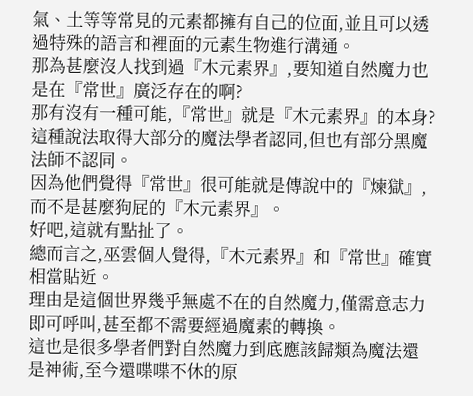氣、土等等常見的元素都擁有自己的位面,並且可以透過特殊的語言和裡面的元素生物進行溝通。
那為甚麼沒人找到過『木元素界』,要知道自然魔力也是在『常世』廣泛存在的啊?
那有沒有一種可能,『常世』就是『木元素界』的本身?
這種說法取得大部分的魔法學者認同,但也有部分黑魔法師不認同。
因為他們覺得『常世』很可能就是傳說中的『煉獄』,而不是甚麼狗屁的『木元素界』。
好吧,這就有點扯了。
總而言之,巫雲個人覺得,『木元素界』和『常世』確實相當貼近。
理由是這個世界幾乎無處不在的自然魔力,僅需意志力即可呼叫,甚至都不需要經過魔素的轉換。
這也是很多學者們對自然魔力到底應該歸類為魔法還是神術,至今還喋喋不休的原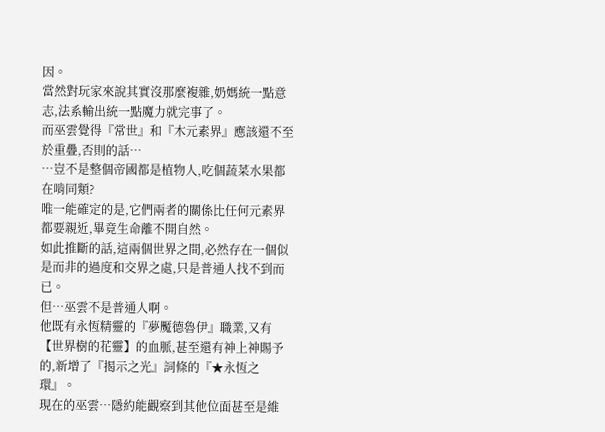因。
當然對玩家來說其實沒那麼複雜,奶媽統一點意志,法系輸出統一點魔力就完事了。
而巫雲覺得『常世』和『木元素界』應該還不至於重疊,否則的話…
…豈不是整個帝國都是植物人,吃個蔬菜水果都在啃同類?
唯一能確定的是,它們兩者的關係比任何元素界都要親近,畢竟生命離不開自然。
如此推斷的話,這兩個世界之間,必然存在一個似是而非的過度和交界之處,只是普通人找不到而已。
但…巫雲不是普通人啊。
他既有永恆精靈的『夢魘德魯伊』職業,又有【世界樹的花靈】的血脈,甚至還有神上神賜予的,新增了『揭示之光』詞條的『★永恆之環』。
現在的巫雲…隱約能觀察到其他位面甚至是維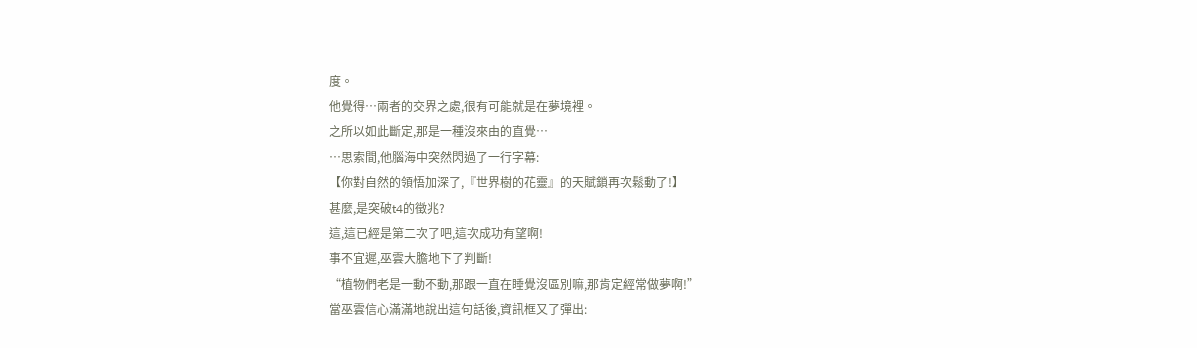度。
他覺得…兩者的交界之處,很有可能就是在夢境裡。
之所以如此斷定,那是一種沒來由的直覺…
…思索間,他腦海中突然閃過了一行字幕:
【你對自然的領悟加深了,『世界樹的花靈』的天賦鎖再次鬆動了!】
甚麼,是突破t4的徵兆?
這,這已經是第二次了吧,這次成功有望啊!
事不宜遲,巫雲大膽地下了判斷!
“植物們老是一動不動,那跟一直在睡覺沒區別嘛,那肯定經常做夢啊!”
當巫雲信心滿滿地說出這句話後,資訊框又了彈出: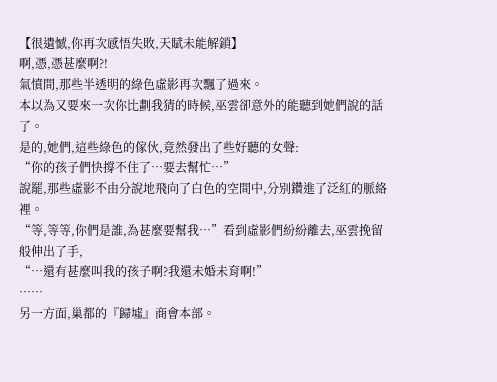【很遺憾,你再次感悟失敗,天賦未能解鎖】
啊,憑,憑甚麼啊?!
氣憤間,那些半透明的綠色虛影再次飄了過來。
本以為又要來一次你比劃我猜的時候,巫雲卻意外的能聽到她們說的話了。
是的,她們,這些綠色的傢伙,竟然發出了些好聽的女聲:
“你的孩子們快撐不住了…要去幫忙…”
說罷,那些虛影不由分說地飛向了白色的空間中,分別鑽進了泛紅的脈絡裡。
“等,等等,你們是誰,為甚麼要幫我…”看到虛影們紛紛離去,巫雲挽留般伸出了手,
“…還有甚麼叫我的孩子啊?我還未婚未育啊!”
……
另一方面,巢都的『歸墟』商會本部。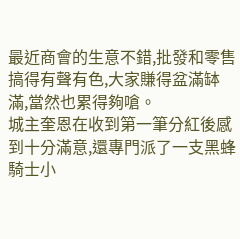最近商會的生意不錯,批發和零售搞得有聲有色,大家賺得盆滿缽滿,當然也累得夠嗆。
城主奎恩在收到第一筆分紅後感到十分滿意,還專門派了一支黑蜂騎士小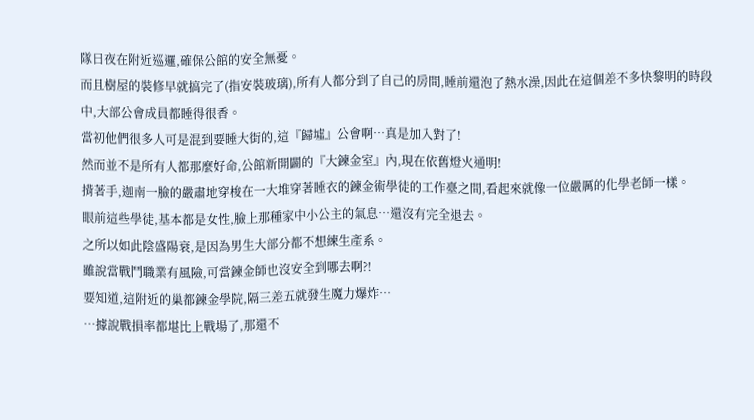隊日夜在附近巡邏,確保公館的安全無憂。
而且樹屋的裝修早就搞完了(指安裝玻璃),所有人都分到了自己的房間,睡前還泡了熱水澡,因此在這個差不多快黎明的時段中,大部公會成員都睡得很香。
當初他們很多人可是混到要睡大街的,這『歸墟』公會啊…真是加入對了!
然而並不是所有人都那麼好命,公館新開闢的『大鍊金室』內,現在依舊燈火通明!
揹著手,迦南一臉的嚴肅地穿梭在一大堆穿著睡衣的鍊金術學徒的工作臺之間,看起來就像一位嚴厲的化學老師一樣。
眼前這些學徒,基本都是女性,臉上那種家中小公主的氣息…還沒有完全退去。
之所以如此陰盛陽衰,是因為男生大部分都不想練生產系。
雖說當戰鬥職業有風險,可當鍊金師也沒安全到哪去啊?!
要知道,這附近的巢都鍊金學院,隔三差五就發生魔力爆炸…
…據說戰損率都堪比上戰場了,那還不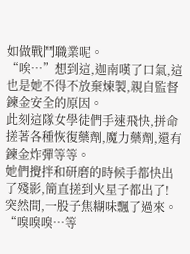如做戰鬥職業呢。
“唉…”想到這,迦南嘆了口氣,這也是她不得不放棄煉製,親自監督鍊金安全的原因。
此刻這隊女學徒們手速飛快,拼命搓著各種恢復藥劑,魔力藥劑,還有鍊金炸彈等等。
她們攪拌和研磨的時候手都快出了殘影,簡直搓到火星子都出了!
突然間,一股子焦糊味飄了過來。
“嗅嗅嗅…等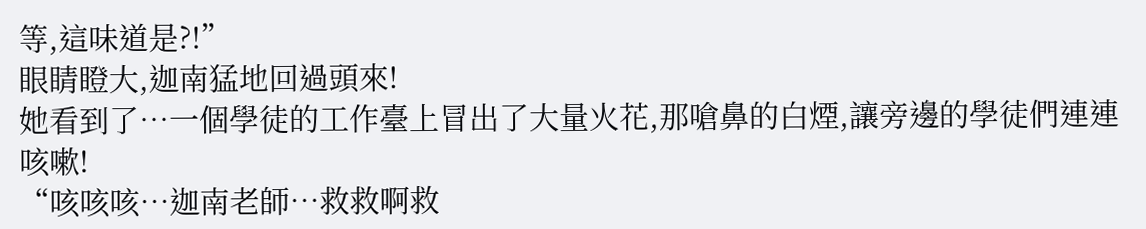等,這味道是?!”
眼睛瞪大,迦南猛地回過頭來!
她看到了…一個學徒的工作臺上冒出了大量火花,那嗆鼻的白煙,讓旁邊的學徒們連連咳嗽!
“咳咳咳…迦南老師…救救啊救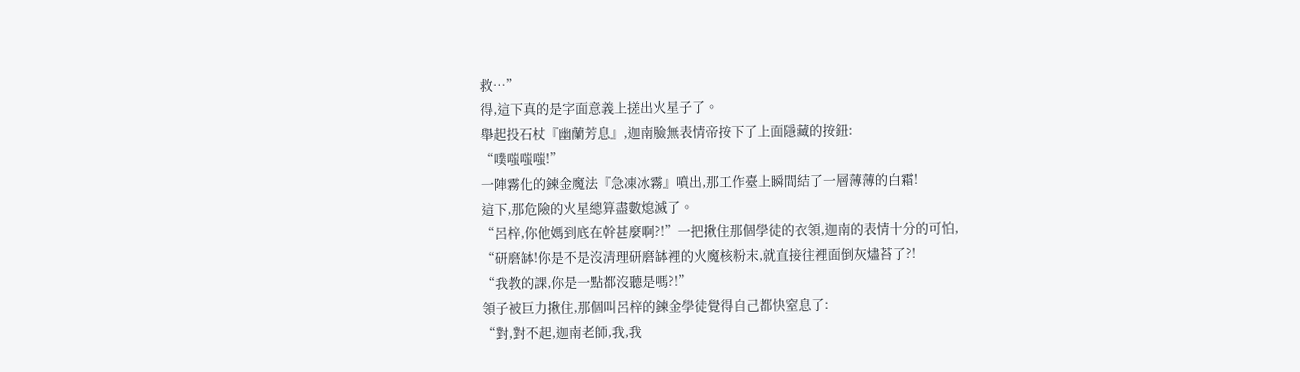救…”
得,這下真的是字面意義上搓出火星子了。
舉起投石杖『幽蘭芳息』,迦南臉無表情帝按下了上面隱藏的按鈕:
“噗嗤嗤嗤!”
一陣霧化的鍊金魔法『急凍冰霧』噴出,那工作臺上瞬間結了一層薄薄的白霜!
這下,那危險的火星總算盡數熄滅了。
“呂梓,你他媽到底在幹甚麼啊?!”一把揪住那個學徒的衣領,迦南的表情十分的可怕,
“研磨缽!你是不是沒清理研磨缽裡的火魔核粉末,就直接往裡面倒灰燼苔了?!
“我教的課,你是一點都沒聽是嗎?!”
領子被巨力揪住,那個叫呂梓的鍊金學徒覺得自己都快窒息了:
“對,對不起,迦南老師,我,我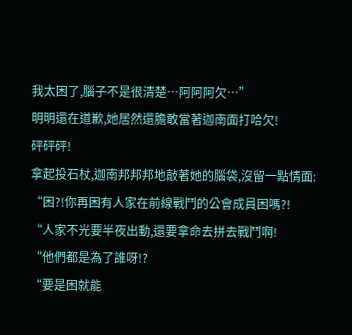我太困了,腦子不是很清楚…阿阿阿欠…”
明明還在道歉,她居然還膽敢當著迦南面打哈欠!
砰砰砰!
拿起投石杖,迦南邦邦邦地敲著她的腦袋,沒留一點情面:
“困?!你再困有人家在前線戰鬥的公會成員困嗎?!
“人家不光要半夜出動,還要拿命去拼去戰鬥啊!
“他們都是為了誰呀!?
“要是困就能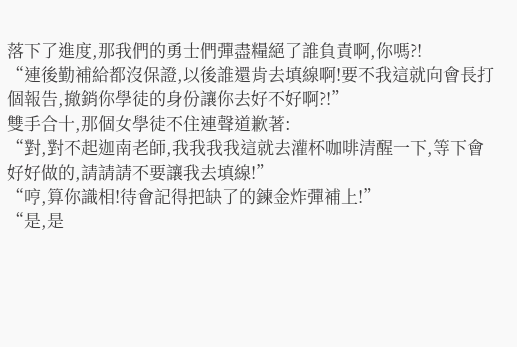落下了進度,那我們的勇士們彈盡糧絕了誰負責啊,你嗎?!
“連後勤補給都沒保證,以後誰還肯去填線啊!要不我這就向會長打個報告,撤銷你學徒的身份讓你去好不好啊?!”
雙手合十,那個女學徒不住連聲道歉著:
“對,對不起迦南老師,我我我我這就去灌杯咖啡清醒一下,等下會好好做的,請請請不要讓我去填線!”
“哼,算你識相!待會記得把缺了的鍊金炸彈補上!”
“是,是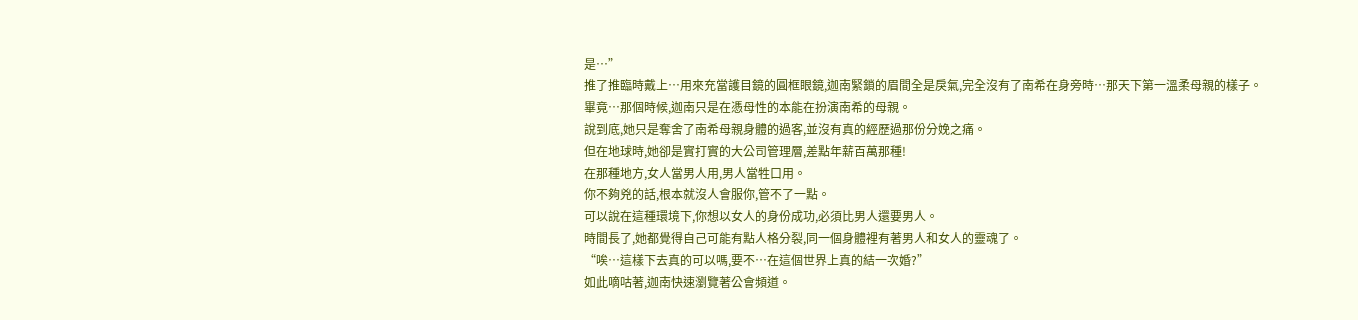是…”
推了推臨時戴上…用來充當護目鏡的圓框眼鏡,迦南緊鎖的眉間全是戾氣,完全沒有了南希在身旁時…那天下第一溫柔母親的樣子。
畢竟…那個時候,迦南只是在憑母性的本能在扮演南希的母親。
說到底,她只是奪舍了南希母親身體的過客,並沒有真的經歷過那份分娩之痛。
但在地球時,她卻是實打實的大公司管理層,差點年薪百萬那種!
在那種地方,女人當男人用,男人當牲口用。
你不夠兇的話,根本就沒人會服你,管不了一點。
可以說在這種環境下,你想以女人的身份成功,必須比男人還要男人。
時間長了,她都覺得自己可能有點人格分裂,同一個身體裡有著男人和女人的靈魂了。
“唉…這樣下去真的可以嗎,要不…在這個世界上真的結一次婚?”
如此嘀咕著,迦南快速瀏覽著公會頻道。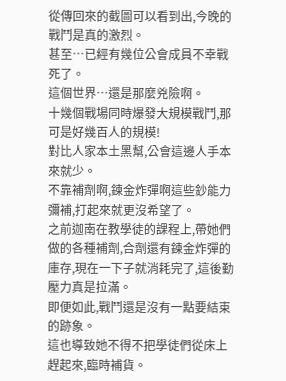從傳回來的截圖可以看到出,今晚的戰鬥是真的激烈。
甚至…已經有幾位公會成員不幸戰死了。
這個世界…還是那麼兇險啊。
十幾個戰場同時爆發大規模戰鬥,那可是好幾百人的規模!
對比人家本土黑幫,公會這邊人手本來就少。
不靠補劑啊,鍊金炸彈啊這些鈔能力彌補,打起來就更沒希望了。
之前迦南在教學徒的課程上,帶她們做的各種補劑,合劑還有鍊金炸彈的庫存,現在一下子就消耗完了,這後勤壓力真是拉滿。
即便如此,戰鬥還是沒有一點要結束的跡象。
這也導致她不得不把學徒們從床上趕起來,臨時補貨。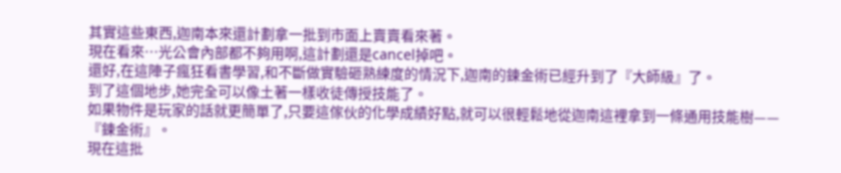其實這些東西,迦南本來還計劃拿一批到市面上賣賣看來著。
現在看來…光公會內部都不夠用啊,這計劃還是cancel掉吧。
還好,在這陣子瘋狂看書學習,和不斷做實驗砸熟練度的情況下,迦南的鍊金術已經升到了『大師級』了。
到了這個地步,她完全可以像土著一樣收徒傳授技能了。
如果物件是玩家的話就更簡單了,只要這傢伙的化學成績好點,就可以很輕鬆地從迦南這裡拿到一條通用技能樹——『鍊金術』。
現在這批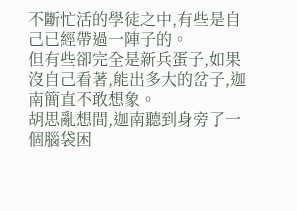不斷忙活的學徒之中,有些是自己已經帶過一陣子的。
但有些卻完全是新兵蛋子,如果沒自己看著,能出多大的岔子,迦南簡直不敢想象。
胡思亂想間,迦南聽到身旁了一個腦袋困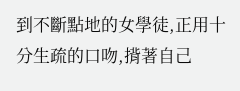到不斷點地的女學徒,正用十分生疏的口吻,揹著自己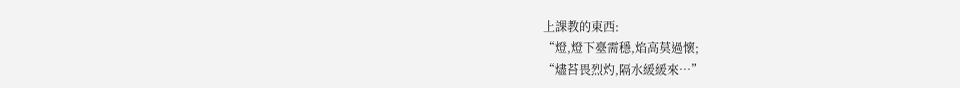上課教的東西:
“燈,燈下臺需穩,焰高莫過懷;
“燼苔畏烈灼,隔水緩緩來…”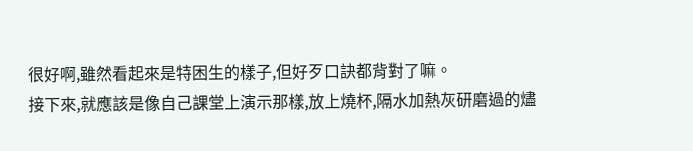很好啊,雖然看起來是特困生的樣子,但好歹口訣都背對了嘛。
接下來,就應該是像自己課堂上演示那樣,放上燒杯,隔水加熱灰研磨過的燼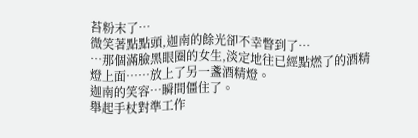苔粉末了…
微笑著點點頭,迦南的餘光卻不幸瞥到了…
…那個滿臉黑眼圈的女生,淡定地往已經點燃了的酒精燈上面……放上了另一盞酒精燈。
迦南的笑容…瞬間僵住了。
舉起手杖對準工作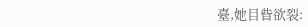臺,她目眥欲裂: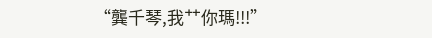“龔千琴,我艹你瑪!!!”